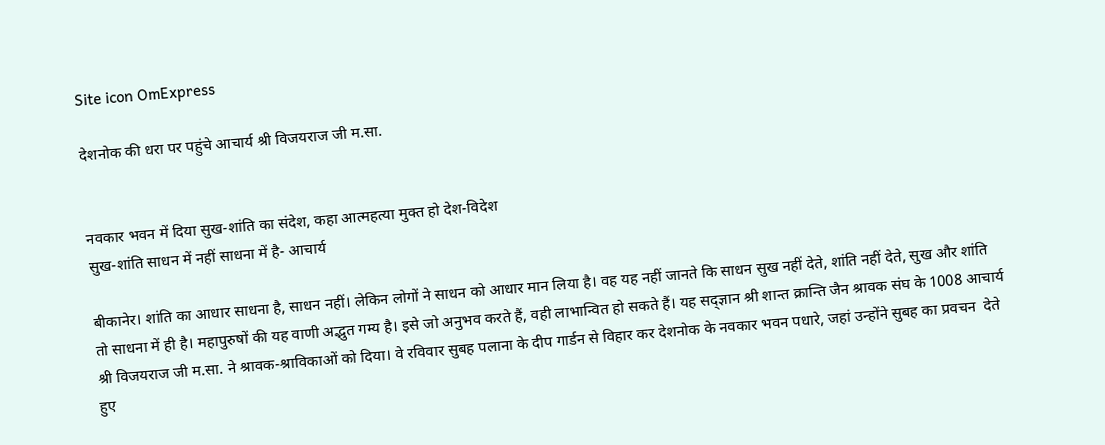Site icon OmExpress

देशनोक की धरा पर पहुंचे आचार्य श्री विजयराज जी म.सा.


नवकार भवन में दिया सुख-शांति का संदेश, कहा आत्महत्या मुक्त हो देश-विदेश
सुख-शांति साधन में नहीं साधना में है- आचार्य

बीकानेर। शांति का आधार साधना है, साधन नहीं। लेकिन लोगों ने साधन को आधार मान लिया है। वह यह नहीं जानते कि साधन सुख नहीं देते, शांति नहीं देते, सुख और शांति तो साधना में ही है। महापुरुषों की यह वाणी अद्भुत गम्य है। इसे जो अनुभव करते हैं, वही लाभान्वित हो सकते हैं। यह सद्ज्ञान श्री शान्त क्रान्ति जैन श्रावक संघ के 1008 आचार्य श्री विजयराज जी म.सा. ने श्रावक-श्राविकाओं को दिया। वे रविवार सुबह पलाना के दीप गार्डन से विहार कर देशनोक के नवकार भवन पधारे, जहां उन्होंने सुबह का प्रवचन  देते हुए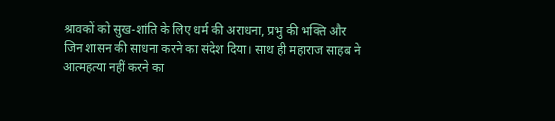श्रावकों को सुख-शांति के लिए धर्म की अराधना, प्रभु की भक्ति और जिन शासन की साधना करने का संदेश दिया। साथ ही महाराज साहब ने आत्महत्या नहीं करने का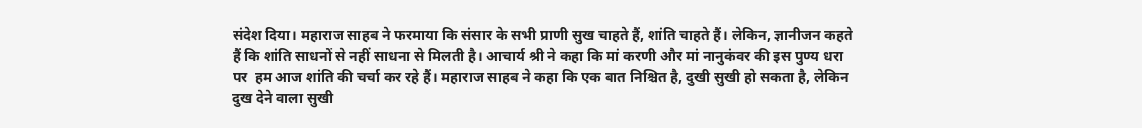संदेश दिया। महाराज साहब ने फरमाया कि संसार के सभी प्राणी सुख चाहते हैं, शांति चाहते हैं। लेकिन, ज्ञानीजन कहते हैं कि शांति साधनों से नहीं साधना से मिलती है। आचार्य श्री ने कहा कि मां करणी और मां नानुकंवर की इस पुण्य धरा पर  हम आज शांति की चर्चा कर रहे हैं। महाराज साहब ने कहा कि एक बात निश्चित है, दुखी सुखी हो सकता है, लेकिन दुख देने वाला सुखी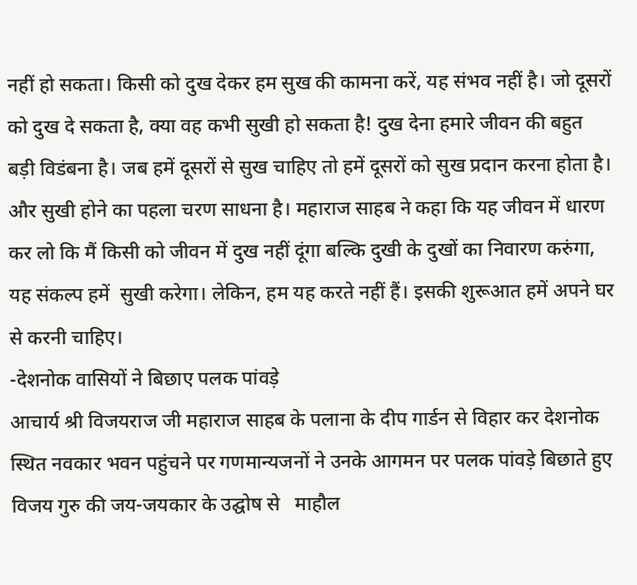नहीं हो सकता। किसी को दुख देकर हम सुख की कामना करें, यह संभव नहीं है। जो दूसरों को दुख दे सकता है, क्या वह कभी सुखी हो सकता है! दुख देना हमारे जीवन की बहुत बड़ी विडंबना है। जब हमें दूसरों से सुख चाहिए तो हमें दूसरों को सुख प्रदान करना होता है। और सुखी होने का पहला चरण साधना है। महाराज साहब ने कहा कि यह जीवन में धारण कर लो कि मैं किसी को जीवन में दुख नहीं दूंगा बल्कि दुखी के दुखों का निवारण करुंगा, यह संकल्प हमें  सुखी करेगा। लेकिन, हम यह करते नहीं हैं। इसकी शुरूआत हमें अपने घर से करनी चाहिए।
-देशनोक वासियों ने बिछाए पलक पांवड़े
आचार्य श्री विजयराज जी महाराज साहब के पलाना के दीप गार्डन से विहार कर देशनोक स्थित नवकार भवन पहुंचने पर गणमान्यजनों ने उनके आगमन पर पलक पांवड़े बिछाते हुए विजय गुरु की जय-जयकार के उद्घोष से   माहौल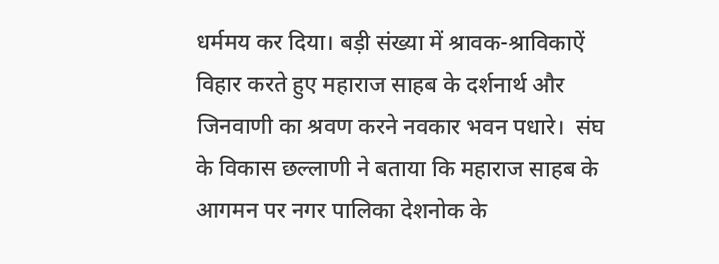धर्ममय कर दिया। बड़ी संख्या में श्रावक-श्राविकाऐं विहार करते हुए महाराज साहब के दर्शनार्थ और जिनवाणी का श्रवण करने नवकार भवन पधारे।  संघ के विकास छल्लाणी ने बताया कि महाराज साहब के आगमन पर नगर पालिका देशनोक के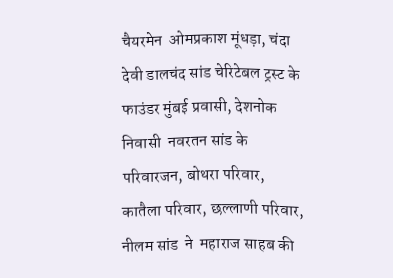चैयरमेन  ओमप्रकाश मूंधड़ा, चंदा देवी डालचंद सांड चेरिटेबल ट्रस्ट के फाउंडर मुंबई प्रवासी, देशनोक निवासी  नवरतन सांड के परिवारजन, बोथरा परिवार, कातैला परिवार, छल्लाणी परिवार, नीलम सांड  ने  महाराज साहब की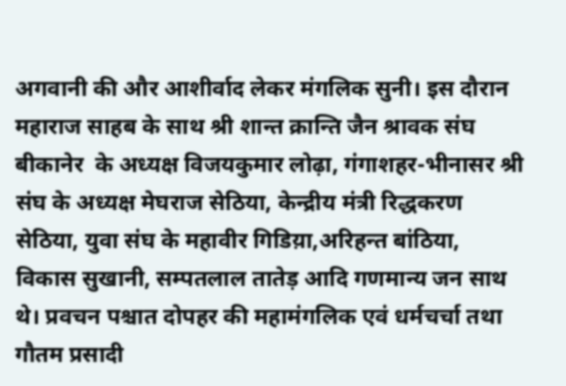अगवानी की और आशीर्वाद लेकर मंगलिक सुनी। इस दौरान महाराज साहब के साथ श्री शान्त क्रान्ति जैन श्रावक संघ बीकानेर  के अध्यक्ष विजयकुमार लोढ़ा, गंगाशहर-भीनासर श्री संघ के अध्यक्ष मेघराज सेठिया, केन्द्रीय मंत्री रिद्धकरण सेठिया, युवा संघ के महावीर गिडिय़ा,अरिहन्त बांठिया, विकास सुखानी, सम्पतलाल तातेड़ आदि गणमान्य जन साथ थे। प्रवचन पश्चात दोपहर की महामंगलिक एवं धर्मचर्चा तथा गौतम प्रसादी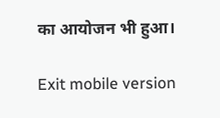का आयोजन भी हुआ।

Exit mobile version